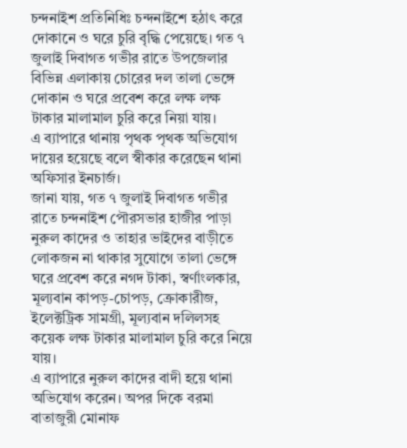চন্দনাইশ প্রতিনিধিঃ চন্দনাইশে হঠাৎ করে দোকানে ও ঘরে চুরি বৃদ্ধি পেয়েছে। গত ৭ জুলাই দিবাগত গভীর রাতে উপজেলার বিভিন্ন এলাকায় চোরের দল তালা ভেঙ্গে দোকান ও ঘরে প্রবেশ করে লক্ষ লক্ষ টাকার মালামাল চুরি করে নিয়া যায়।
এ ব্যাপারে থানায় পৃথক পৃথক অভিযোগ দায়ের হয়েছে বলে স্বীকার করেছেন থানা অফিসার ইনচার্জ।
জানা যায়, গত ৭ জুলাই দিবাগত গভীর রাতে চন্দনাইশ পৌরসভার হাজীর পাড়া নুরুল কাদের ও তাহার ভাইদের বাড়ীতে লোকজন না থাকার সুযোগে তালা ভেঙ্গে ঘরে প্রবেশ করে নগদ টাকা, স্বর্ণাংলকার, মূল্যবান কাপড়-চোপড়, ক্রোকারীজ, ইলেক্টট্রিক সামগ্রী, মূল্যবান দলিলসহ কয়েক লক্ষ টাকার মালামাল চুরি করে নিয়ে যায়।
এ ব্যাপারে নুরুল কাদের বাদী হয়ে থানা অভিযোগ করেন। অপর দিকে বরমা বাতাজুরী মোনাফ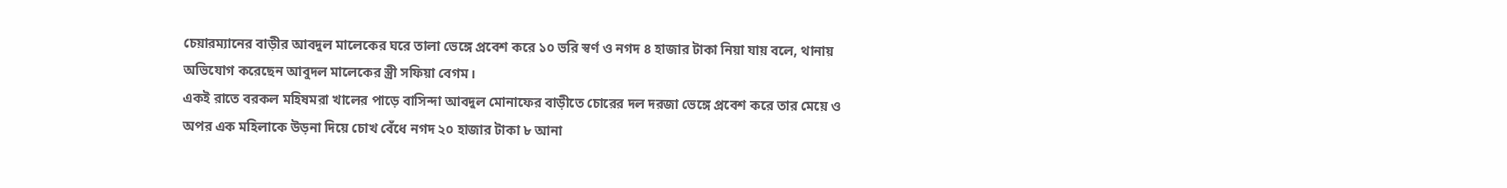চেয়ারম্যানের বাড়ীর আবদুল মালেকের ঘরে তালা ভেঙ্গে প্রবেশ করে ১০ ভরি স্বর্ণ ও নগদ ৪ হাজার টাকা নিয়া যায় বলে, থানায় অভিযোগ করেছেন আবুদল মালেকের স্ত্রী সফিয়া বেগম।
একই রাতে বরকল মহিষমরা খালের পাড়ে বাসিন্দা আবদুল মোনাফের বাড়ীতে চোরের দল দরজা ভেঙ্গে প্রবেশ করে তার মেয়ে ও অপর এক মহিলাকে উড়না দিয়ে চোখ বেঁধে নগদ ২০ হাজার টাকা ৮ আনা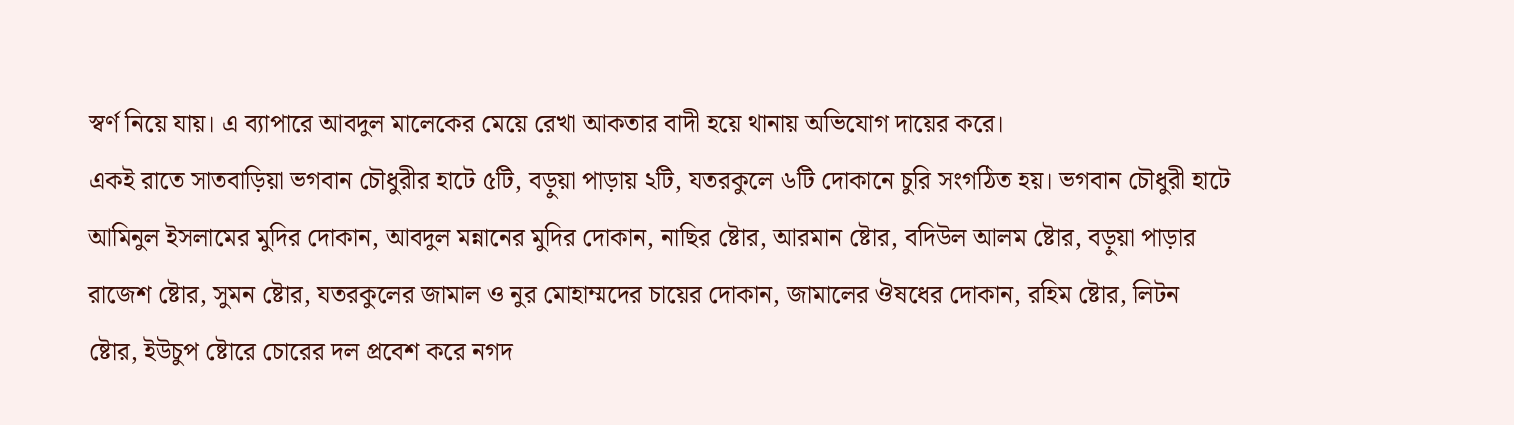স্বর্ণ নিয়ে যায়। এ ব্যাপারে আবদুল মালেকের মেয়ে রেখা আকতার বাদী হয়ে থানায় অভিযোগ দায়ের করে।
একই রাতে সাতবাড়িয়া ভগবান চৌধুরীর হাটে ৫টি, বড়ুয়া পাড়ায় ২টি, যতরকুলে ৬টি দোকানে চুরি সংগঠিত হয়। ভগবান চৌধুরী হাটে আমিনুল ইসলামের মুদির দোকান, আবদুল মন্নানের মুদির দোকান, নাছির ষ্টোর, আরমান ষ্টোর, বদিউল আলম ষ্টোর, বড়ুয়া পাড়ার রাজেশ ষ্টোর, সুমন ষ্টোর, যতরকুলের জামাল ও নুর মোহাম্মদের চায়ের দোকান, জামালের ঔষধের দোকান, রহিম ষ্টোর, লিটন ষ্টোর, ইউচুপ ষ্টোরে চোরের দল প্রবেশ করে নগদ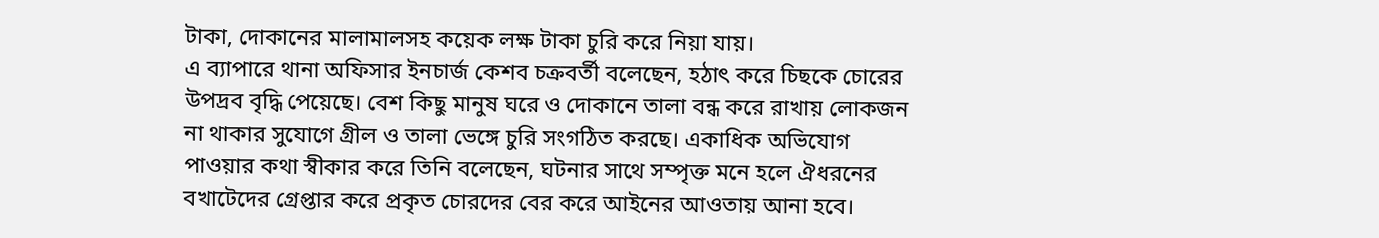টাকা, দোকানের মালামালসহ কয়েক লক্ষ টাকা চুরি করে নিয়া যায়।
এ ব্যাপারে থানা অফিসার ইনচার্জ কেশব চক্রবর্তী বলেছেন, হঠাৎ করে চিছকে চোরের উপদ্রব বৃদ্ধি পেয়েছে। বেশ কিছু মানুষ ঘরে ও দোকানে তালা বন্ধ করে রাখায় লোকজন না থাকার সুযোগে গ্রীল ও তালা ভেঙ্গে চুরি সংগঠিত করছে। একাধিক অভিযোগ পাওয়ার কথা স্বীকার করে তিনি বলেছেন, ঘটনার সাথে সম্পৃক্ত মনে হলে ঐধরনের বখাটেদের গ্রেপ্তার করে প্রকৃত চোরদের বের করে আইনের আওতায় আনা হবে।